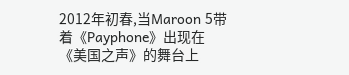2012年初春,当Maroon 5带着《Payphone》出现在《美国之声》的舞台上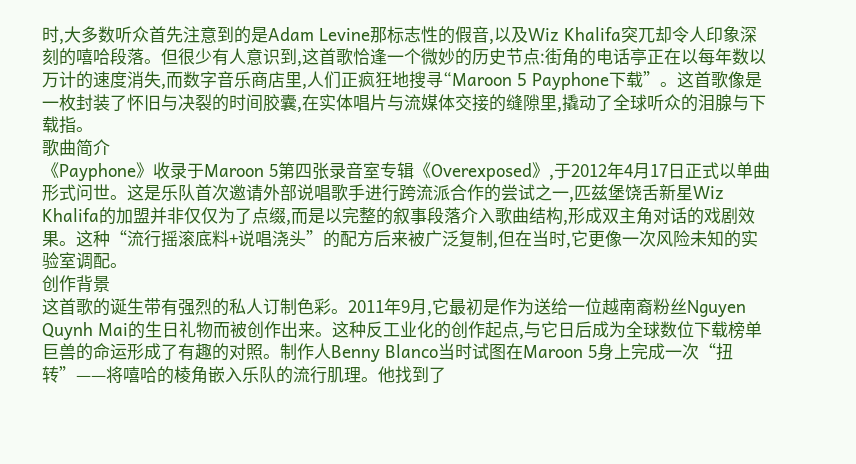时,大多数听众首先注意到的是Adam Levine那标志性的假音,以及Wiz Khalifa突兀却令人印象深刻的嘻哈段落。但很少有人意识到,这首歌恰逢一个微妙的历史节点:街角的电话亭正在以每年数以万计的速度消失,而数字音乐商店里,人们正疯狂地搜寻“Maroon 5 Payphone下载”。这首歌像是一枚封装了怀旧与决裂的时间胶囊,在实体唱片与流媒体交接的缝隙里,撬动了全球听众的泪腺与下载指。
歌曲简介
《Payphone》收录于Maroon 5第四张录音室专辑《Overexposed》,于2012年4月17日正式以单曲形式问世。这是乐队首次邀请外部说唱歌手进行跨流派合作的尝试之一,匹兹堡饶舌新星Wiz Khalifa的加盟并非仅仅为了点缀,而是以完整的叙事段落介入歌曲结构,形成双主角对话的戏剧效果。这种“流行摇滚底料+说唱浇头”的配方后来被广泛复制,但在当时,它更像一次风险未知的实验室调配。
创作背景
这首歌的诞生带有强烈的私人订制色彩。2011年9月,它最初是作为送给一位越南裔粉丝Nguyen Quynh Mai的生日礼物而被创作出来。这种反工业化的创作起点,与它日后成为全球数位下载榜单巨兽的命运形成了有趣的对照。制作人Benny Blanco当时试图在Maroon 5身上完成一次“扭转”——将嘻哈的棱角嵌入乐队的流行肌理。他找到了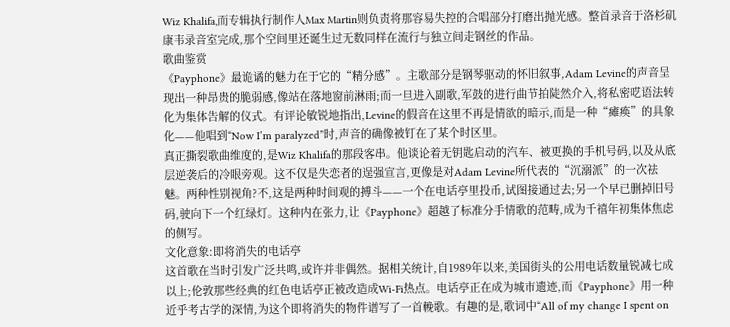Wiz Khalifa,而专辑执行制作人Max Martin则负责将那容易失控的合唱部分打磨出抛光感。整首录音于洛杉矶康韦录音室完成,那个空间里还诞生过无数同样在流行与独立间走钢丝的作品。
歌曲鉴赏
《Payphone》最诡谲的魅力在于它的“精分感”。主歌部分是钢琴驱动的怀旧叙事,Adam Levine的声音呈现出一种昂贵的脆弱感,像站在落地窗前淋雨;而一旦进入副歌,军鼓的进行曲节拍陡然介入,将私密呓语法转化为集体告解的仪式。有评论敏锐地指出,Levine的假音在这里不再是情欲的暗示,而是一种“瘫痪”的具象化——他唱到“Now I’m paralyzed”时,声音的确像被钉在了某个时区里。
真正撕裂歌曲维度的,是Wiz Khalifa的那段客串。他谈论着无钥匙启动的汽车、被更换的手机号码,以及从底层逆袭后的冷眼旁观。这不仅是失恋者的逞强宣言,更像是对Adam Levine所代表的“沉溺派”的一次祛魅。两种性别视角?不,这是两种时间观的搏斗——一个在电话亭里投币,试图接通过去;另一个早已删掉旧号码,驶向下一个红绿灯。这种内在张力,让《Payphone》超越了标准分手情歌的范畴,成为千禧年初集体焦虑的侧写。
文化意象:即将消失的电话亭
这首歌在当时引发广泛共鸣,或许并非偶然。据相关统计,自1989年以来,美国街头的公用电话数量锐减七成以上;伦敦那些经典的红色电话亭正被改造成Wi-Fi热点。电话亭正在成为城市遗迹,而《Payphone》用一种近乎考古学的深情,为这个即将消失的物件谱写了一首輓歌。有趣的是,歌词中“All of my change I spent on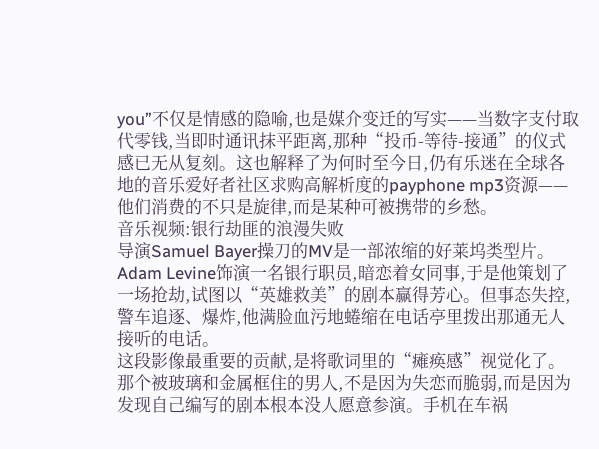you”不仅是情感的隐喻,也是媒介变迁的写实——当数字支付取代零钱,当即时通讯抹平距离,那种“投币-等待-接通”的仪式感已无从复刻。这也解释了为何时至今日,仍有乐迷在全球各地的音乐爱好者社区求购高解析度的payphone mp3资源——他们消费的不只是旋律,而是某种可被携带的乡愁。
音乐视频:银行劫匪的浪漫失败
导演Samuel Bayer操刀的MV是一部浓缩的好莱坞类型片。Adam Levine饰演一名银行职员,暗恋着女同事,于是他策划了一场抢劫,试图以“英雄救美”的剧本赢得芳心。但事态失控,警车追逐、爆炸,他满脸血污地蜷缩在电话亭里拨出那通无人接听的电话。
这段影像最重要的贡献,是将歌词里的“瘫痪感”视觉化了。那个被玻璃和金属框住的男人,不是因为失恋而脆弱,而是因为发现自己编写的剧本根本没人愿意参演。手机在车祸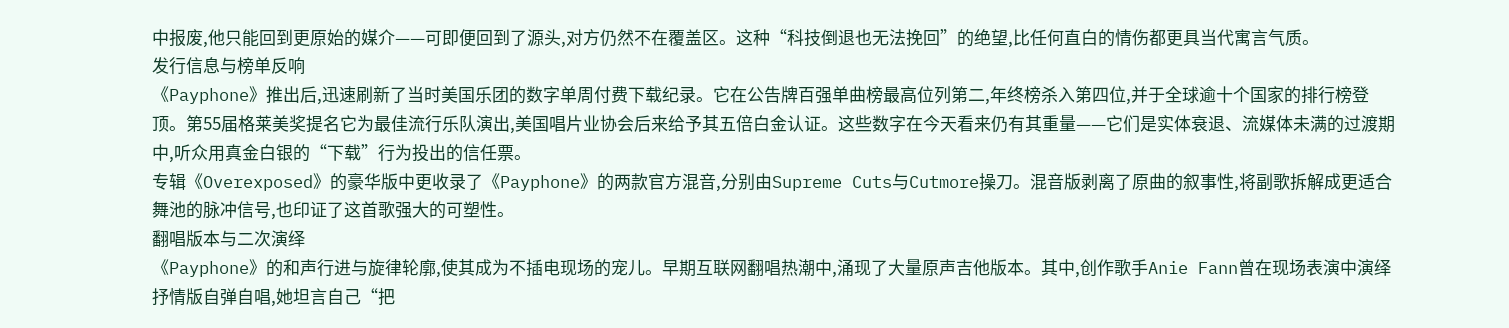中报废,他只能回到更原始的媒介——可即便回到了源头,对方仍然不在覆盖区。这种“科技倒退也无法挽回”的绝望,比任何直白的情伤都更具当代寓言气质。
发行信息与榜单反响
《Payphone》推出后,迅速刷新了当时美国乐团的数字单周付费下载纪录。它在公告牌百强单曲榜最高位列第二,年终榜杀入第四位,并于全球逾十个国家的排行榜登顶。第55届格莱美奖提名它为最佳流行乐队演出,美国唱片业协会后来给予其五倍白金认证。这些数字在今天看来仍有其重量——它们是实体衰退、流媒体未满的过渡期中,听众用真金白银的“下载”行为投出的信任票。
专辑《Overexposed》的豪华版中更收录了《Payphone》的两款官方混音,分别由Supreme Cuts与Cutmore操刀。混音版剥离了原曲的叙事性,将副歌拆解成更适合舞池的脉冲信号,也印证了这首歌强大的可塑性。
翻唱版本与二次演绎
《Payphone》的和声行进与旋律轮廓,使其成为不插电现场的宠儿。早期互联网翻唱热潮中,涌现了大量原声吉他版本。其中,创作歌手Anie Fann曾在现场表演中演绎抒情版自弹自唱,她坦言自己“把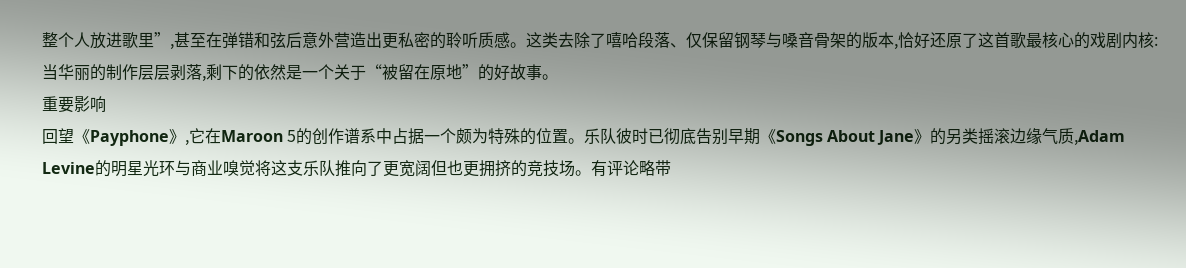整个人放进歌里”,甚至在弹错和弦后意外营造出更私密的聆听质感。这类去除了嘻哈段落、仅保留钢琴与嗓音骨架的版本,恰好还原了这首歌最核心的戏剧内核:当华丽的制作层层剥落,剩下的依然是一个关于“被留在原地”的好故事。
重要影响
回望《Payphone》,它在Maroon 5的创作谱系中占据一个颇为特殊的位置。乐队彼时已彻底告别早期《Songs About Jane》的另类摇滚边缘气质,Adam Levine的明星光环与商业嗅觉将这支乐队推向了更宽阔但也更拥挤的竞技场。有评论略带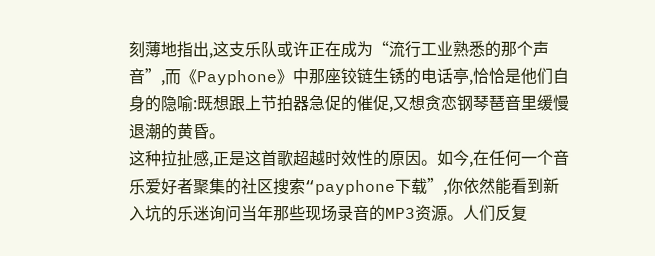刻薄地指出,这支乐队或许正在成为“流行工业熟悉的那个声音”,而《Payphone》中那座铰链生锈的电话亭,恰恰是他们自身的隐喻:既想跟上节拍器急促的催促,又想贪恋钢琴琶音里缓慢退潮的黄昏。
这种拉扯感,正是这首歌超越时效性的原因。如今,在任何一个音乐爱好者聚集的社区搜索“payphone下载”,你依然能看到新入坑的乐迷询问当年那些现场录音的MP3资源。人们反复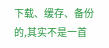下载、缓存、备份的,其实不是一首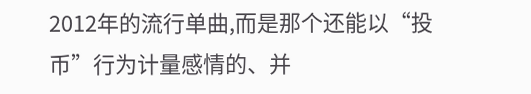2012年的流行单曲,而是那个还能以“投币”行为计量感情的、并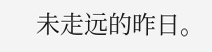未走远的昨日。